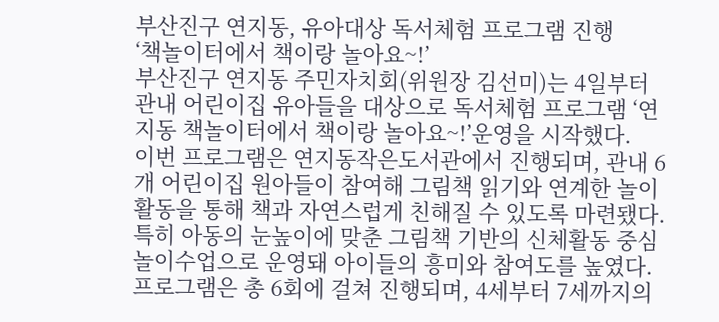부산진구 연지동, 유아대상 독서체험 프로그램 진행
‘책놀이터에서 책이랑 놀아요~!’
부산진구 연지동 주민자치회(위원장 김선미)는 4일부터 관내 어린이집 유아들을 대상으로 독서체험 프로그램 ‘연지동 책놀이터에서 책이랑 놀아요~!’운영을 시작했다.
이번 프로그램은 연지동작은도서관에서 진행되며, 관내 6개 어린이집 원아들이 참여해 그림책 읽기와 연계한 놀이활동을 통해 책과 자연스럽게 친해질 수 있도록 마련됐다. 특히 아동의 눈높이에 맞춘 그림책 기반의 신체활동 중심 놀이수업으로 운영돼 아이들의 흥미와 참여도를 높였다.
프로그램은 총 6회에 걸쳐 진행되며, 4세부터 7세까지의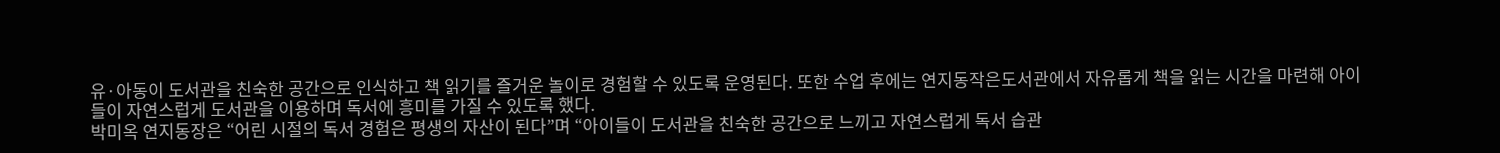유·아동이 도서관을 친숙한 공간으로 인식하고 책 읽기를 즐거운 놀이로 경험할 수 있도록 운영된다. 또한 수업 후에는 연지동작은도서관에서 자유롭게 책을 읽는 시간을 마련해 아이들이 자연스럽게 도서관을 이용하며 독서에 흥미를 가질 수 있도록 했다.
박미옥 연지동장은 “어린 시절의 독서 경험은 평생의 자산이 된다”며 “아이들이 도서관을 친숙한 공간으로 느끼고 자연스럽게 독서 습관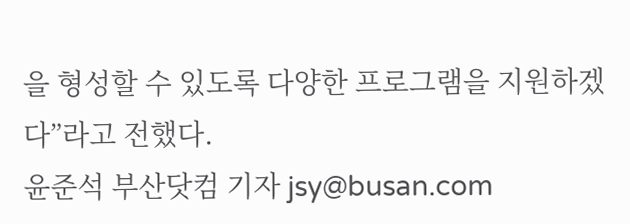을 형성할 수 있도록 다양한 프로그램을 지원하겠다”라고 전했다.
윤준석 부산닷컴 기자 jsy@busan.com